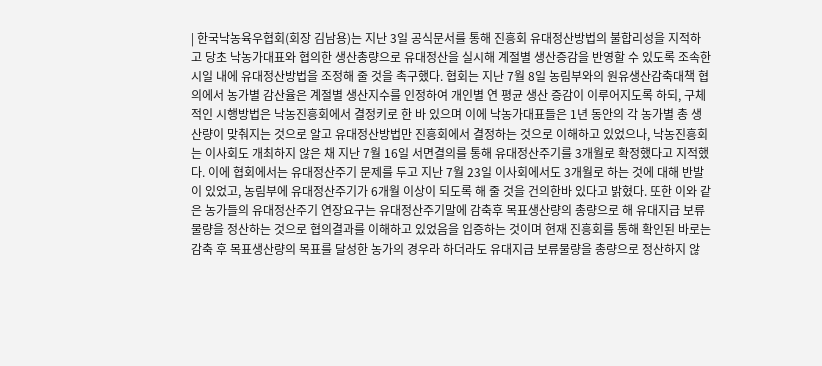| 한국낙농육우협회(회장 김남용)는 지난 3일 공식문서를 통해 진흥회 유대정산방법의 불합리성을 지적하고 당초 낙농가대표와 협의한 생산총량으로 유대정산을 실시해 계절별 생산증감을 반영할 수 있도록 조속한 시일 내에 유대정산방법을 조정해 줄 것을 촉구했다. 협회는 지난 7월 8일 농림부와의 원유생산감축대책 협의에서 농가별 감산율은 계절별 생산지수를 인정하여 개인별 연 평균 생산 증감이 이루어지도록 하되, 구체적인 시행방법은 낙농진흥회에서 결정키로 한 바 있으며 이에 낙농가대표들은 1년 동안의 각 농가별 총 생산량이 맞춰지는 것으로 알고 유대정산방법만 진흥회에서 결정하는 것으로 이해하고 있었으나, 낙농진흥회는 이사회도 개최하지 않은 채 지난 7월 16일 서면결의를 통해 유대정산주기를 3개월로 확정했다고 지적했다. 이에 협회에서는 유대정산주기 문제를 두고 지난 7월 23일 이사회에서도 3개월로 하는 것에 대해 반발이 있었고, 농림부에 유대정산주기가 6개월 이상이 되도록 해 줄 것을 건의한바 있다고 밝혔다. 또한 이와 같은 농가들의 유대정산주기 연장요구는 유대정산주기말에 감축후 목표생산량의 총량으로 해 유대지급 보류 물량을 정산하는 것으로 협의결과를 이해하고 있었음을 입증하는 것이며 현재 진흥회를 통해 확인된 바로는 감축 후 목표생산량의 목표를 달성한 농가의 경우라 하더라도 유대지급 보류물량을 총량으로 정산하지 않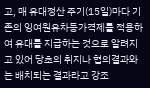고, 매 유대정산 주기(15일)마다 기존의 잉여원유차등가격제를 적용하여 유대를 지급하는 것으로 알려지고 있어 당초의 취지나 협의결과와는 배치되는 결과라고 강조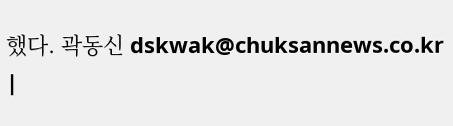했다. 곽동신 dskwak@chuksannews.co.kr |